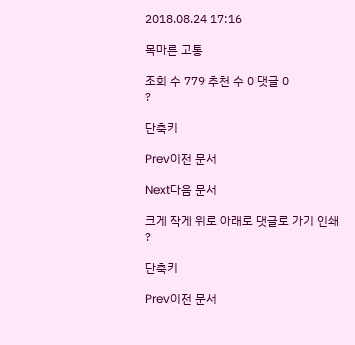2018.08.24 17:16

목마른 고통

조회 수 779 추천 수 0 댓글 0
?

단축키

Prev이전 문서

Next다음 문서

크게 작게 위로 아래로 댓글로 가기 인쇄
?

단축키

Prev이전 문서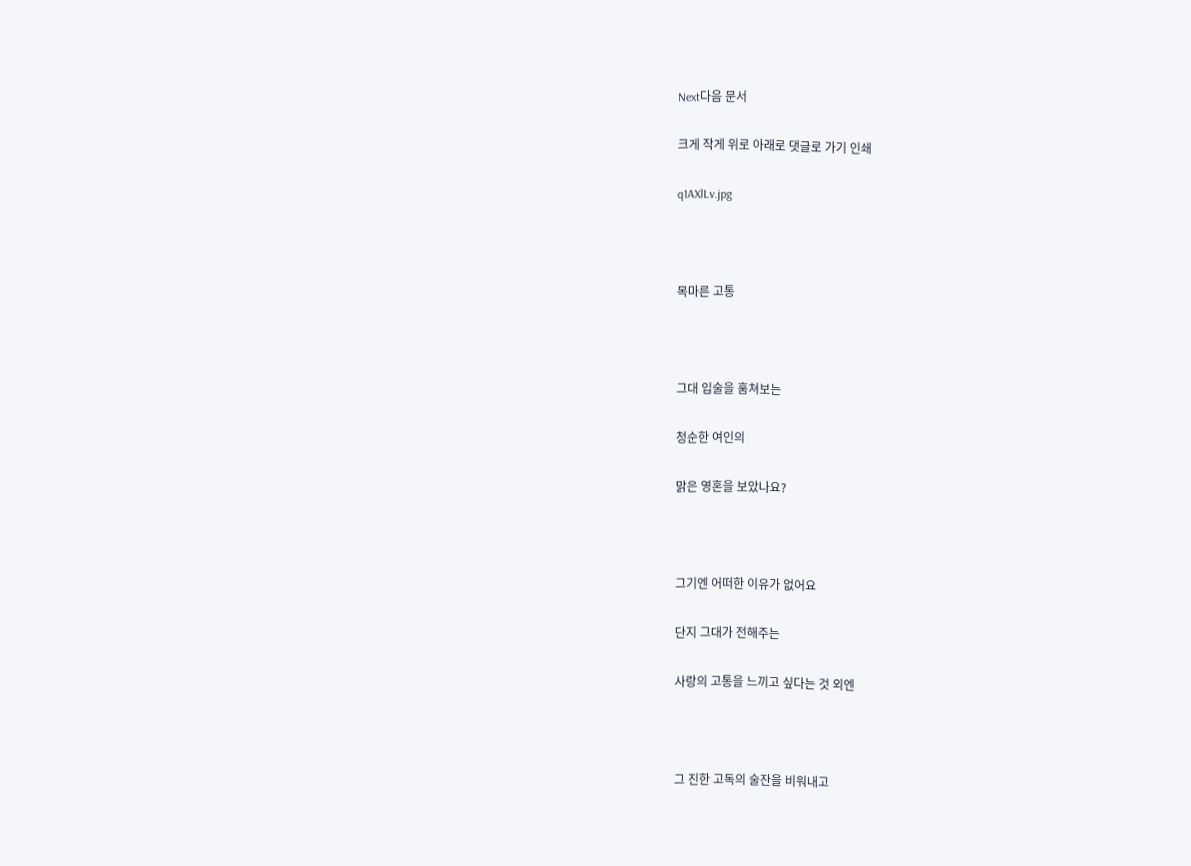Next다음 문서

크게 작게 위로 아래로 댓글로 가기 인쇄

q1AXlLv.jpg



목마른 고통



그대 입술을 훔쳐보는

청순한 여인의

맑은 영혼을 보았나요?



그기엔 어떠한 이유가 없어요

단지 그대가 전해주는

사랑의 고통을 느끼고 싶다는 것 외엔



그 진한 고독의 술잔을 비워내고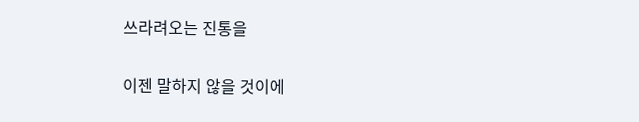쓰라려오는 진통을

이젠 말하지 않을 것이에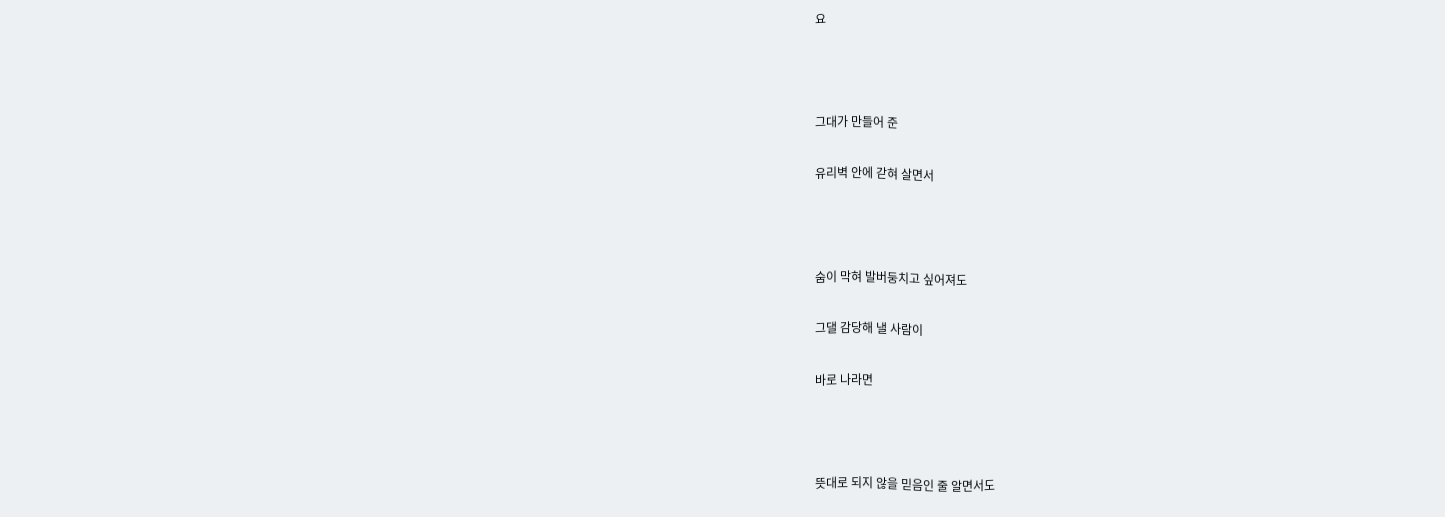요



그대가 만들어 준

유리벽 안에 갇혀 살면서



숨이 막혀 발버둥치고 싶어져도

그댈 감당해 낼 사람이

바로 나라면



뜻대로 되지 않을 믿음인 줄 알면서도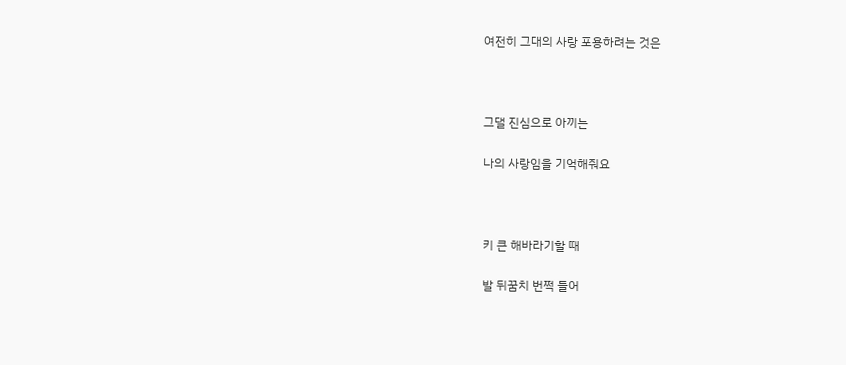여전히 그대의 사랑 포용하려는 것은



그댈 진심으로 아끼는

나의 사랑임을 기억해줘요



키 큰 해바라기할 때

발 뒤꿈치 번쩍 들어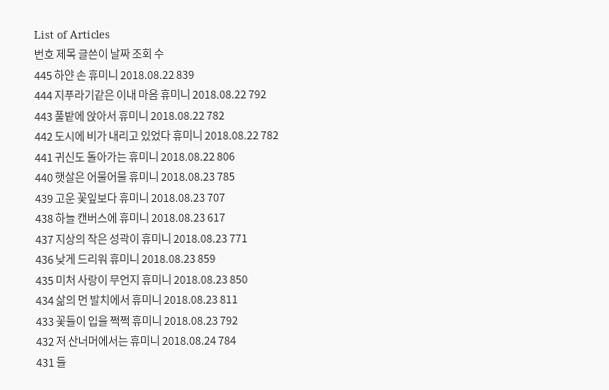List of Articles
번호 제목 글쓴이 날짜 조회 수
445 하얀 손 휴미니 2018.08.22 839
444 지푸라기같은 이내 마음 휴미니 2018.08.22 792
443 풀밭에 앉아서 휴미니 2018.08.22 782
442 도시에 비가 내리고 있었다 휴미니 2018.08.22 782
441 귀신도 돌아가는 휴미니 2018.08.22 806
440 햇살은 어물어물 휴미니 2018.08.23 785
439 고운 꽃잎보다 휴미니 2018.08.23 707
438 하늘 캔버스에 휴미니 2018.08.23 617
437 지상의 작은 성곽이 휴미니 2018.08.23 771
436 낮게 드리워 휴미니 2018.08.23 859
435 미처 사랑이 무언지 휴미니 2018.08.23 850
434 삶의 먼 발치에서 휴미니 2018.08.23 811
433 꽃들이 입을 쩍쩍 휴미니 2018.08.23 792
432 저 산너머에서는 휴미니 2018.08.24 784
431 들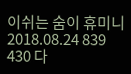이쉬는 숨이 휴미니 2018.08.24 839
430 다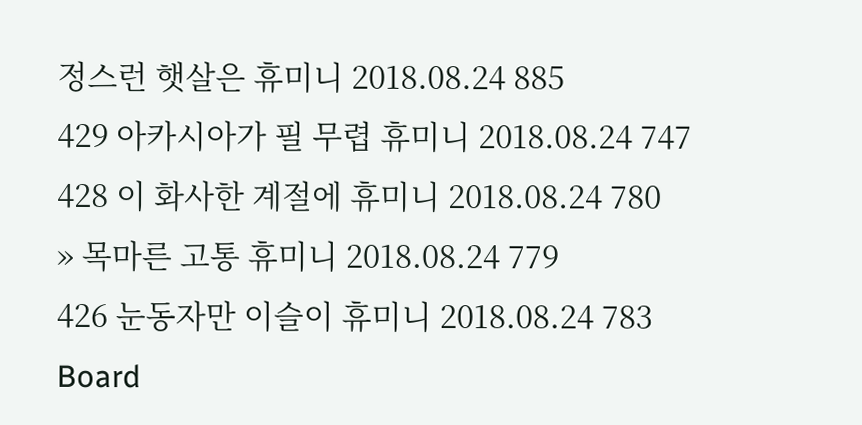정스런 햇살은 휴미니 2018.08.24 885
429 아카시아가 필 무렵 휴미니 2018.08.24 747
428 이 화사한 계절에 휴미니 2018.08.24 780
» 목마른 고통 휴미니 2018.08.24 779
426 눈동자만 이슬이 휴미니 2018.08.24 783
Board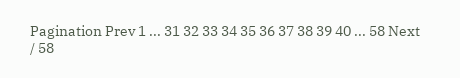Pagination Prev 1 ... 31 32 33 34 35 36 37 38 39 40 ... 58 Next
/ 58